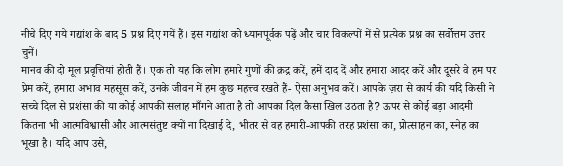नीचे दिए गये गद्यांश के बाद 5 प्रश्न दिए गयें हैं। इस गद्यांश को ध्यानपूर्वक पढ़ें और चार विकल्पों में से प्रत्येक प्रश्न का सर्वोत्तम उत्तर चुनें।
मानव की दो मूल प्रवृत्तियां होती हैं। एक तो यह कि लोग हमारे गुणों की क़द्र करें, हमें दाद दें और हमारा आदर करें और दूसरे वे हम पर प्रेम करें, हमारा अभाव महसूस करें, उनके जीवन में हम कुछ महत्त्व रखते हैं- ऐसा अनुभव करें। आपके ज़रा से कार्य की यदि किसी ने सच्चे दिल से प्रशंसा की या कोई आपकी सलाह माँगने आता है तो आपका दिल कैसा खिल उठता है? ऊपर से कोई बड़ा आदमी कितना भी आत्मविश्वासी और आत्मसंतुष्ट क्यों ना दिखाई दे, भीतर से वह हमारी-आपकी तरह प्रशंसा का, प्रोत्साहन का, स्नेह का भूखा है। यदि आप उसे,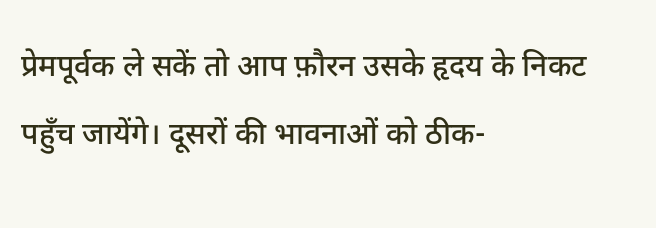प्रेमपूर्वक ले सकें तो आप फ़ौरन उसके हृदय के निकट पहुँच जायेंगे। दूसरों की भावनाओं को ठीक-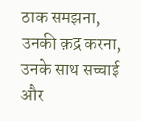ठाक समझना, उनकी क़द्र करना, उनके साथ सच्चाई और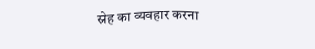स्नेह का व्यवहार करना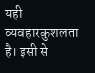यही व्यवहारकुशलता है। इसी से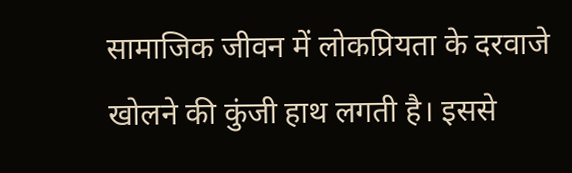सामाजिक जीवन में लोकप्रियता के दरवाजे खोलने की कुंजी हाथ लगती है। इससे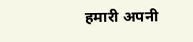हमारी अपनी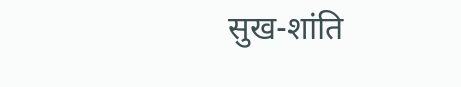सुख-शांति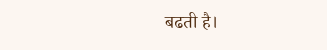बढती है।